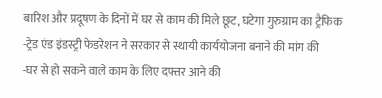बारिश और प्रदूषण के दिनों में घर से काम की मिले छूट, घटेगा गुरुग्राम का ट्रैफिक
-ट्रेड एंड इंडस्ट्री फेडरेशन ने सरकार से स्थायी कार्ययोजना बनाने की मांग की
-घर से हो सकने वाले काम के लिए दफ्तर आने की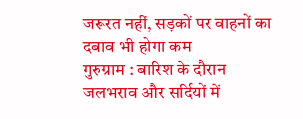जरूरत नहीं, सड़कों पर वाहनों का दबाव भी होगा कम
गुरुग्राम : बारिश के दौरान जलभराव और सर्दियों में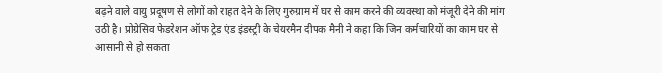बढ़ने वाले वायु प्रदूषण से लोगों को राहत देने के लिए गुरुग्राम में घर से काम करने की व्यवस्था को मंजूरी देने की मांग उठी है। प्रोग्रेसिव फेडरेशन ऑफ ट्रेड एंड इंडस्ट्री के चेयरमैन दीपक मैनी ने कहा कि जिन कर्मचारियों का काम घर से आसानी से हो सकता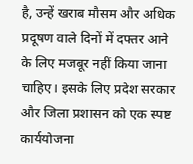है, उन्हें खराब मौसम और अधिक प्रदूषण वाले दिनों में दफ्तर आने के लिए मजबूर नहीं किया जाना चाहिए। इसके लिए प्रदेश सरकार और जिला प्रशासन को एक स्पष्ट कार्ययोजना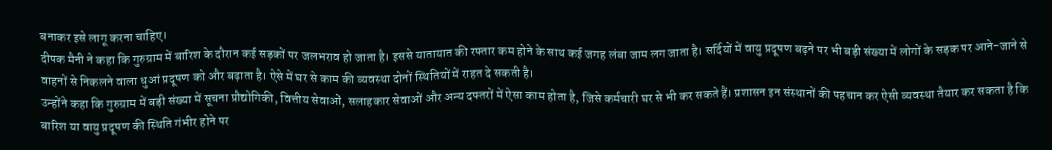बनाकर इसे लागू करना चाहिए।
दीपक मैनी ने कहा कि गुरुग्राम में बारिश के दौरान कई सड़कों पर जलभराव हो जाता है। इससे यातायात की रफ्तार कम होने के साथ कई जगह लंबा जाम लग जाता है। सर्दियों में वायु प्रदूषण बढ़ने पर भी बड़ी संख्या में लोगों के सड़क पर आने-जाने से वाहनों से निकलने वाला धुआं प्रदूषण को और बढ़ाता है। ऐसे में घर से काम की व्यवस्था दोनों स्थितियों में राहत दे सकती है।
उन्होंने कहा कि गुरुग्राम में बड़ी संख्या में सूचना प्रौद्योगिकी, वित्तीय सेवाओं, सलाहकार सेवाओं और अन्य दफ्तरों में ऐसा काम होता है, जिसे कर्मचारी घर से भी कर सकते हैं। प्रशासन इन संस्थानों की पहचान कर ऐसी व्यवस्था तैयार कर सकता है कि बारिश या वायु प्रदूषण की स्थिति गंभीर होने पर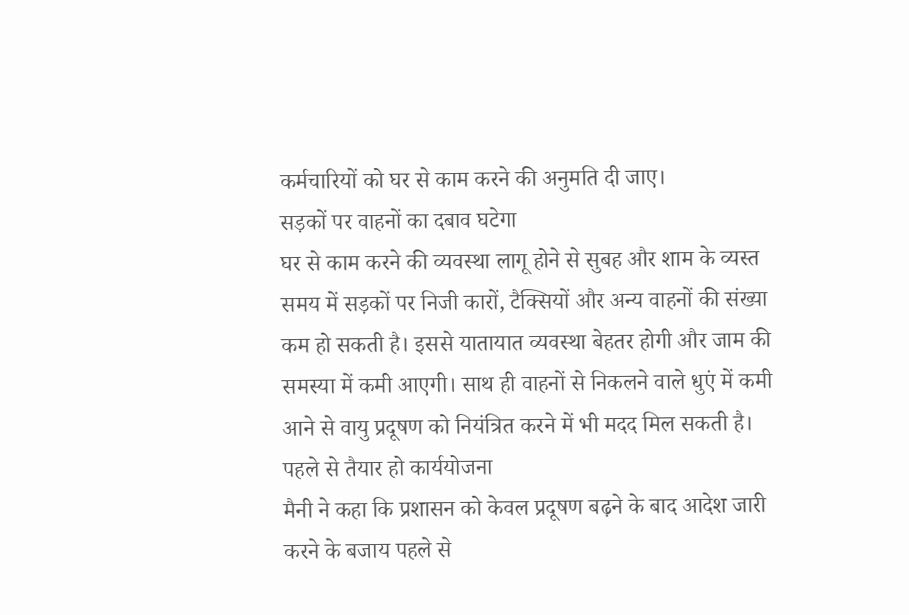कर्मचारियों को घर से काम करने की अनुमति दी जाए।
सड़कों पर वाहनों का दबाव घटेगा
घर से काम करने की व्यवस्था लागू होने से सुबह और शाम के व्यस्त समय में सड़कों पर निजी कारों, टैक्सियों और अन्य वाहनों की संख्या कम हो सकती है। इससे यातायात व्यवस्था बेहतर होगी और जाम की समस्या में कमी आएगी। साथ ही वाहनों से निकलने वाले धुएं में कमी आने से वायु प्रदूषण को नियंत्रित करने में भी मदद मिल सकती है।
पहले से तैयार हो कार्ययोजना
मैनी ने कहा कि प्रशासन को केवल प्रदूषण बढ़ने के बाद आदेश जारी करने के बजाय पहले से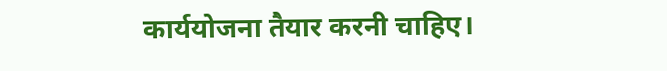कार्ययोजना तैयार करनी चाहिए।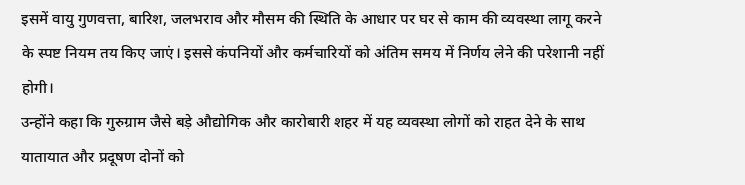इसमें वायु गुणवत्ता, बारिश, जलभराव और मौसम की स्थिति के आधार पर घर से काम की व्यवस्था लागू करने के स्पष्ट नियम तय किए जाएं। इससे कंपनियों और कर्मचारियों को अंतिम समय में निर्णय लेने की परेशानी नहीं होगी।
उन्होंने कहा कि गुरुग्राम जैसे बड़े औद्योगिक और कारोबारी शहर में यह व्यवस्था लोगों को राहत देने के साथ यातायात और प्रदूषण दोनों को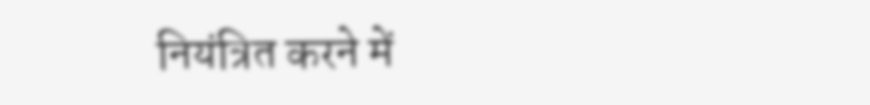नियंत्रित करने में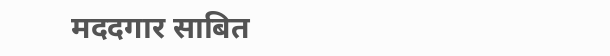मददगार साबित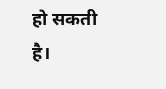हो सकती है।